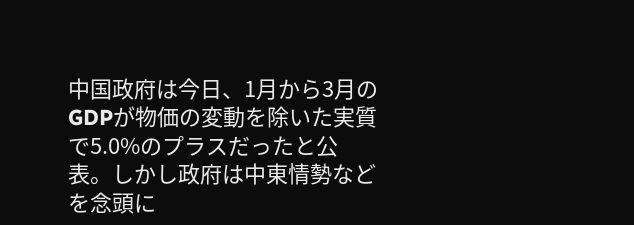中国政府は今日、1月から3月のGDPが物価の変動を除いた実質で5.0%のプラスだったと公表。しかし政府は中東情勢などを念頭に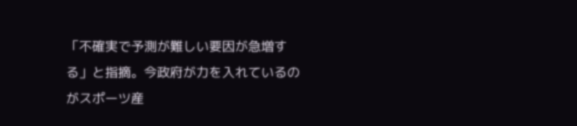「不確実で予測が難しい要因が急増する」と指摘。今政府が力を入れているのがスポーツ産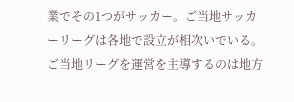業でその1つがサッカー。ご当地サッカーリーグは各地で設立が相次いでいる。ご当地リーグを運営を主導するのは地方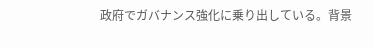政府でガバナンス強化に乗り出している。背景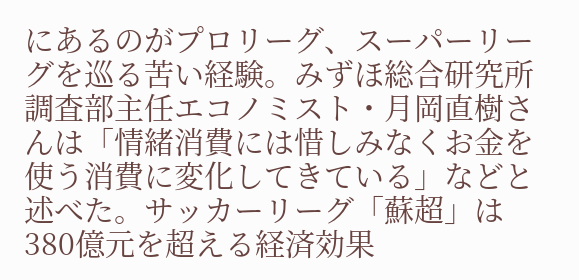にあるのがプロリーグ、スーパーリーグを巡る苦い経験。みずほ総合研究所調査部主任エコノミスト・月岡直樹さんは「情緒消費には惜しみなくお金を使う消費に変化してきている」などと述べた。サッカーリーグ「蘇超」は380億元を超える経済効果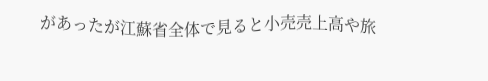があったが江蘇省全体で見ると小売売上高や旅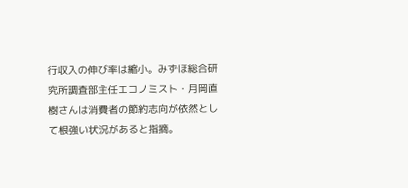行収入の伸び率は縮小。みずほ総合研究所調査部主任エコノミスト・月岡直樹さんは消費者の節約志向が依然として根強い状況があると指摘。